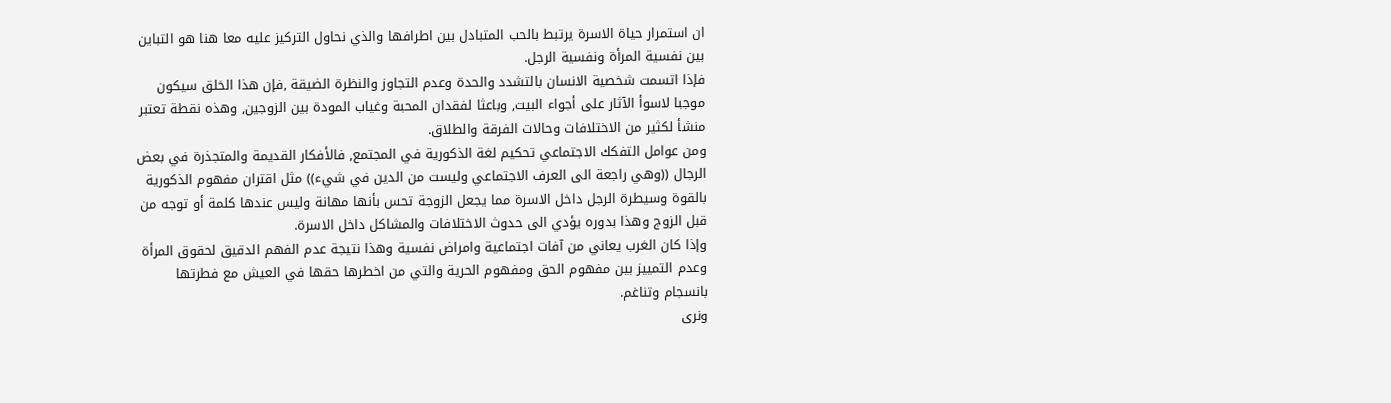ان استمرار حياة الاسرة يرتبط بالحب المتبادل بين اطرافها والذي نحاول التركيز عليه معا هنا هو التباين بين نفسية المرأة ونفسية الرجل.
فإذا اتسمت شخصية الانسان بالتشدد والحدة وعدم التجاوز والنظرة الضيقة ,فإن هذا الخلق سيكون موجبا لاسوأ الآثار على أجواء البيت, وباعثا لفقدان المحبة وغياب المودة بين الزوجين, وهذه نقطة تعتبر منشأ لكثير من الاختلافات وحالات الفرقة والطلاق.
ومن عوامل التفكك الاجتماعي تحكيم لغة الذكورية في المجتمع, فالأفكار القديمة والمتجذرة في بعض الرجال ((وهي راجعة الى العرف الاجتماعي وليست من الدين في شيء)) مثل اقتران مفهوم الذكورية بالقوة وسيطرة الرجل داخل الاسرة مما يجعل الزوجة تحس بأنها مهانة وليس عندها كلمة أو توجه من قبل الزوج وهذا بدوره يؤدي الى حدوث الاختلافات والمشاكل داخل الاسرة.
وإذا كان الغرب يعاني من آفات اجتماعية وامراض نفسية وهذا نتيجة عدم الفهم الدقيق لحقوق المرأة وعدم التمييز بين مفهوم الحق ومفهوم الحرية والتي من اخطرها حقها في العيش مع فطرتها بانسجام وتناغم.
ونرى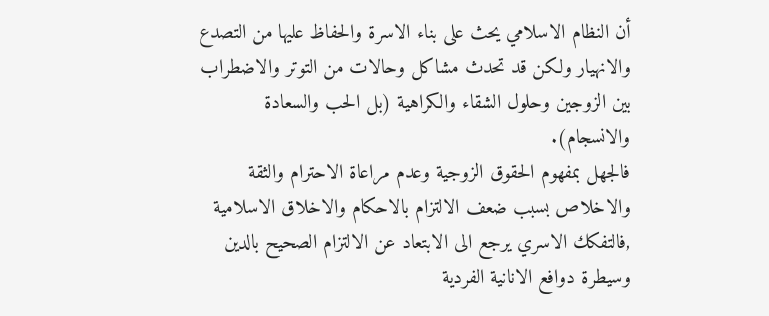أن النظام الاسلامي يحث على بناء الاسرة والحفاظ عليها من التصدع والانهيار ولكن قد تحدث مشاكل وحالات من التوتر والاضطراب بين الزوجين وحلول الشقاء والكراهية (بل الحب والسعادة والانسجام).
فالجهل بمفهوم الحقوق الزوجية وعدم مراعاة الاحترام والثقة والاخلاص بسبب ضعف الالتزام بالاحكام والاخلاق الاسلامية ,فالتفكك الاسري يرجع الى الابتعاد عن الالتزام الصحيح بالدين وسيطرة دوافع الانانية الفردية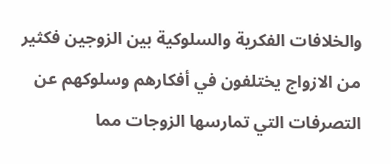والخلافات الفكرية والسلوكية بين الزوجين فكثير من الازواج يختلفون في أفكارهم وسلوكهم عن التصرفات التي تمارسها الزوجات مما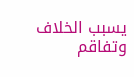يسبب الخلاف وتفاقم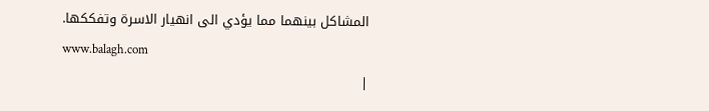المشاكل بينهما مما يؤدي الى انهيار الاسرة وتفككها.
www.balagh.com
|